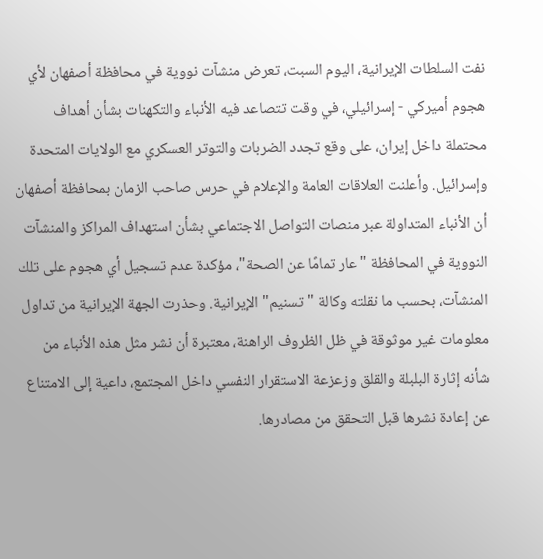نفت السلطات الإيرانية، اليوم السبت، تعرض منشآت نووية في محافظة أصفهان لأي هجوم أميركي - إسرائيلي، في وقت تتصاعد فيه الأنباء والتكهنات بشأن أهداف محتملة داخل إيران، على وقع تجدد الضربات والتوتر العسكري مع الولايات المتحدة وإسرائيل. وأعلنت العلاقات العامة والإعلام في حرس صاحب الزمان بمحافظة أصفهان أن الأنباء المتداولة عبر منصات التواصل الاجتماعي بشأن استهداف المراكز والمنشآت النووية في المحافظة "عار تمامًا عن الصحة"، مؤكدة عدم تسجيل أي هجوم على تلك المنشآت، بحسب ما نقلته وكالة "تسنيم" الإيرانية. وحذرت الجهة الإيرانية من تداول معلومات غير موثوقة في ظل الظروف الراهنة، معتبرة أن نشر مثل هذه الأنباء من شأنه إثارة البلبلة والقلق وزعزعة الاستقرار النفسي داخل المجتمع، داعية إلى الامتناع عن إعادة نشرها قبل التحقق من مصادرها.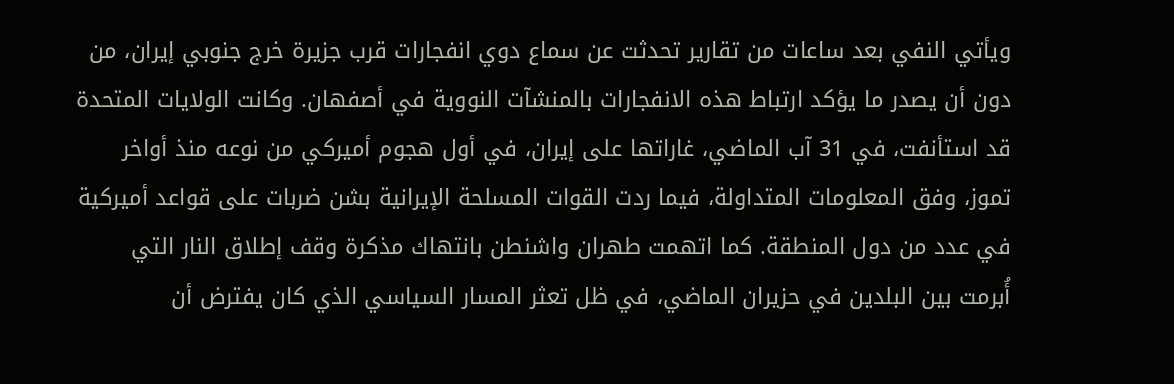ويأتي النفي بعد ساعات من تقارير تحدثت عن سماع دوي انفجارات قرب جزيرة خرج جنوبي إيران، من دون أن يصدر ما يؤكد ارتباط هذه الانفجارات بالمنشآت النووية في أصفهان. وكانت الولايات المتحدة قد استأنفت، في 31 آب الماضي، غاراتها على إيران، في أول هجوم أميركي من نوعه منذ أواخر تموز، وفق المعلومات المتداولة، فيما ردت القوات المسلحة الإيرانية بشن ضربات على قواعد أميركية في عدد من دول المنطقة. كما اتهمت طهران واشنطن بانتهاك مذكرة وقف إطلاق النار التي أُبرمت بين البلدين في حزيران الماضي، في ظل تعثر المسار السياسي الذي كان يفترض أن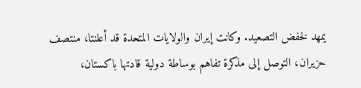يمهد لخفض التصعيد. وكانت إيران والولايات المتحدة قد أعلنتا، منتصف حزيران، التوصل إلى مذكرة تفاهم بوساطة دولية قادتها باكستان،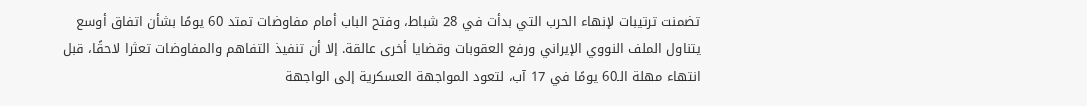تضمنت ترتيبات لإنهاء الحرب التي بدأت في 28 شباط، وفتح الباب أمام مفاوضات تمتد 60 يومًا بشأن اتفاق أوسع يتناول الملف النووي الإيراني ورفع العقوبات وقضايا أخرى عالقة. إلا أن تنفيذ التفاهم والمفاوضات تعثرا لاحقًا، قبل انتهاء مهلة الـ60 يومًا في 17 آب، لتعود المواجهة العسكرية إلى الواجهة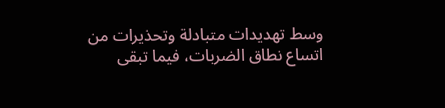وسط تهديدات متبادلة وتحذيرات من اتساع نطاق الضربات، فيما تبقى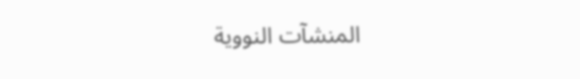المنشآت النووية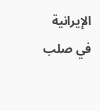الإيرانية في صلب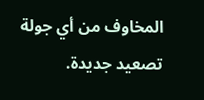المخاوف من أي جولة تصعيد جديدة.